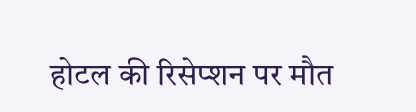होटल की रिसेप्शन पर मौत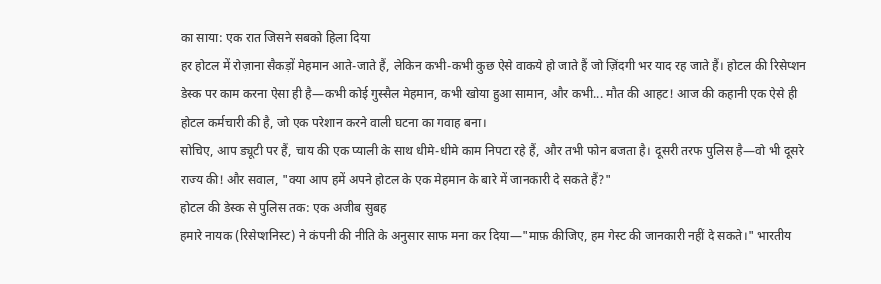का साया: एक रात जिसने सबको हिला दिया
हर होटल में रोज़ाना सैकड़ों मेहमान आते-जाते हैं, लेकिन कभी-कभी कुछ ऐसे वाकये हो जाते हैं जो ज़िंदगी भर याद रह जाते हैं। होटल की रिसेप्शन डेस्क पर काम करना ऐसा ही है—कभी कोई गुस्सैल मेहमान, कभी खोया हुआ सामान, और कभी... मौत की आहट! आज की कहानी एक ऐसे ही होटल कर्मचारी की है, जो एक परेशान करने वाली घटना का गवाह बना।
सोचिए, आप ड्यूटी पर हैं, चाय की एक प्याली के साथ धीमे-धीमे काम निपटा रहे हैं, और तभी फोन बजता है। दूसरी तरफ पुलिस है—वो भी दूसरे राज्य की! और सवाल, "क्या आप हमें अपने होटल के एक मेहमान के बारे में जानकारी दे सकते हैं?"
होटल की डेस्क से पुलिस तक: एक अजीब सुबह
हमारे नायक (रिसेप्शनिस्ट) ने कंपनी की नीति के अनुसार साफ मना कर दिया—"माफ़ कीजिए, हम गेस्ट की जानकारी नहीं दे सकते।" भारतीय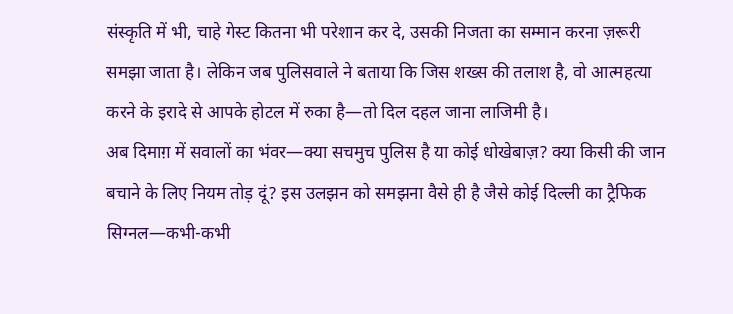संस्कृति में भी, चाहे गेस्ट कितना भी परेशान कर दे, उसकी निजता का सम्मान करना ज़रूरी समझा जाता है। लेकिन जब पुलिसवाले ने बताया कि जिस शख्स की तलाश है, वो आत्महत्या करने के इरादे से आपके होटल में रुका है—तो दिल दहल जाना लाजिमी है।
अब दिमाग़ में सवालों का भंवर—क्या सचमुच पुलिस है या कोई धोखेबाज़? क्या किसी की जान बचाने के लिए नियम तोड़ दूं? इस उलझन को समझना वैसे ही है जैसे कोई दिल्ली का ट्रैफिक सिग्नल—कभी-कभी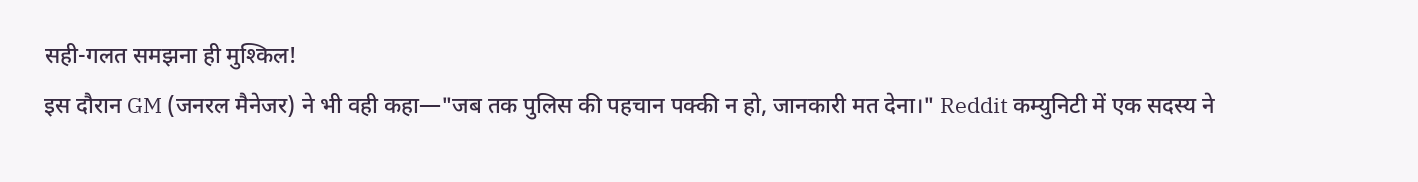सही-गलत समझना ही मुश्किल!
इस दौरान GM (जनरल मैनेजर) ने भी वही कहा—"जब तक पुलिस की पहचान पक्की न हो, जानकारी मत देना।" Reddit कम्युनिटी में एक सदस्य ने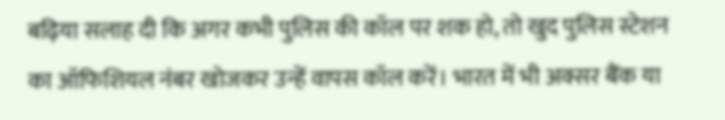बढ़िया सलाह दी कि अगर कभी पुलिस की कॉल पर शक हो, तो खुद पुलिस स्टेशन का ऑफिशियल नंबर खोजकर उन्हें वापस कॉल करें। भारत में भी अक्सर बैंक या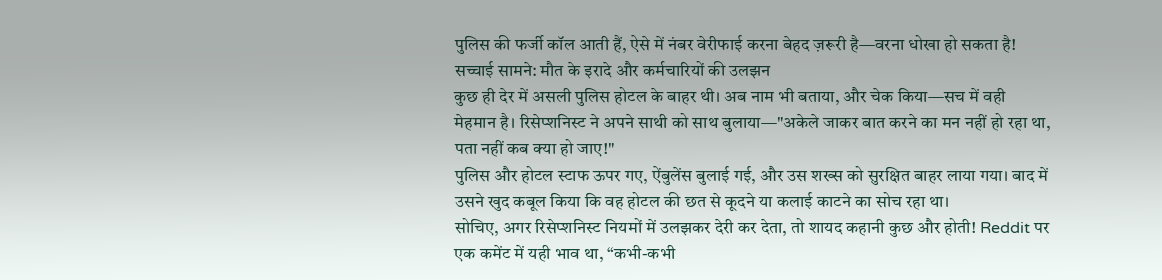पुलिस की फर्जी कॉल आती हैं, ऐसे में नंबर वेरीफाई करना बेहद ज़रूरी है—वरना धोखा हो सकता है!
सच्चाई सामने: मौत के इरादे और कर्मचारियों की उलझन
कुछ ही देर में असली पुलिस होटल के बाहर थी। अब नाम भी बताया, और चेक किया—सच में वही मेहमान है। रिसेप्शनिस्ट ने अपने साथी को साथ बुलाया—"अकेले जाकर बात करने का मन नहीं हो रहा था, पता नहीं कब क्या हो जाए!"
पुलिस और होटल स्टाफ ऊपर गए, ऐंबुलेंस बुलाई गई, और उस शख्स को सुरक्षित बाहर लाया गया। बाद में उसने खुद कबूल किया कि वह होटल की छत से कूदने या कलाई काटने का सोच रहा था।
सोचिए, अगर रिसेप्शनिस्ट नियमों में उलझकर देरी कर देता, तो शायद कहानी कुछ और होती! Reddit पर एक कमेंट में यही भाव था, “कभी-कभी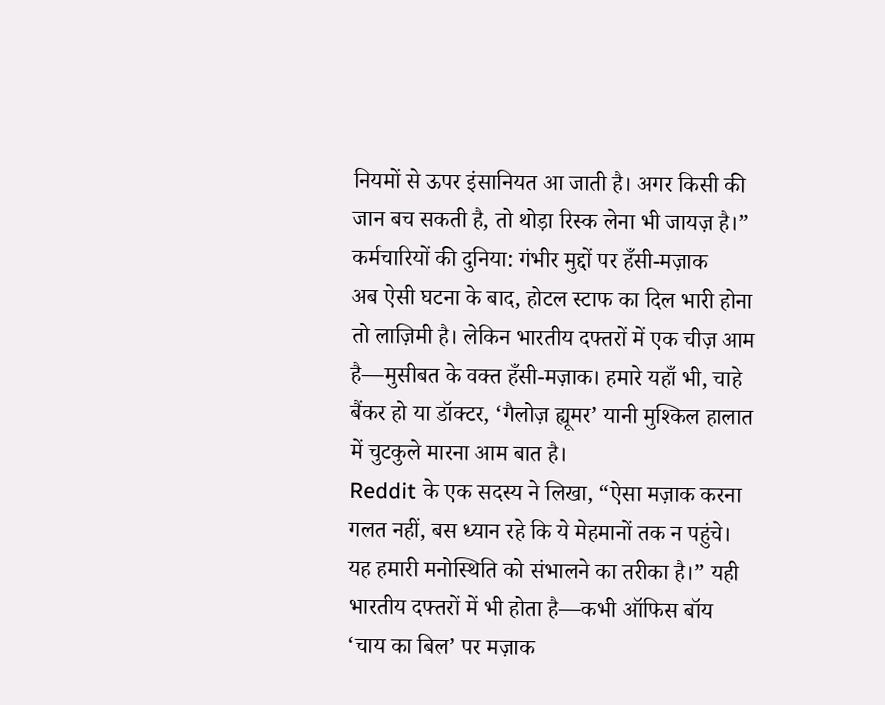नियमों से ऊपर इंसानियत आ जाती है। अगर किसी की जान बच सकती है, तो थोड़ा रिस्क लेना भी जायज़ है।”
कर्मचारियों की दुनिया: गंभीर मुद्दों पर हँसी-मज़ाक
अब ऐसी घटना के बाद, होटल स्टाफ का दिल भारी होना तो लाज़िमी है। लेकिन भारतीय दफ्तरों में एक चीज़ आम है—मुसीबत के वक्त हँसी-मज़ाक। हमारे यहाँ भी, चाहे बैंकर हो या डॉक्टर, ‘गैलोज़ ह्यूमर’ यानी मुश्किल हालात में चुटकुले मारना आम बात है।
Reddit के एक सदस्य ने लिखा, “ऐसा मज़ाक करना गलत नहीं, बस ध्यान रहे कि ये मेहमानों तक न पहुंचे। यह हमारी मनोस्थिति को संभालने का तरीका है।” यही भारतीय दफ्तरों में भी होता है—कभी ऑफिस बॉय ‘चाय का बिल’ पर मज़ाक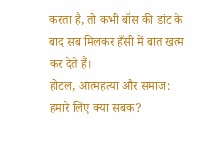करता है, तो कभी बॉस की डांट के बाद सब मिलकर हँसी में बात खत्म कर देते हैं।
होटल, आत्महत्या और समाज: हमारे लिए क्या सबक?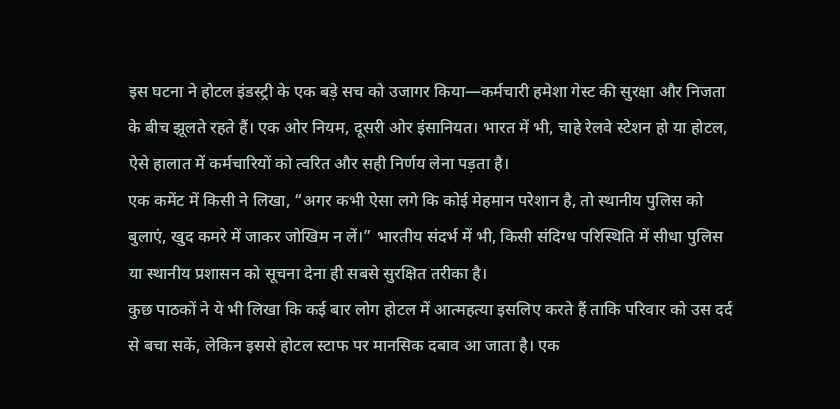इस घटना ने होटल इंडस्ट्री के एक बड़े सच को उजागर किया—कर्मचारी हमेशा गेस्ट की सुरक्षा और निजता के बीच झूलते रहते हैं। एक ओर नियम, दूसरी ओर इंसानियत। भारत में भी, चाहे रेलवे स्टेशन हो या होटल, ऐसे हालात में कर्मचारियों को त्वरित और सही निर्णय लेना पड़ता है।
एक कमेंट में किसी ने लिखा, “अगर कभी ऐसा लगे कि कोई मेहमान परेशान है, तो स्थानीय पुलिस को बुलाएं, खुद कमरे में जाकर जोखिम न लें।” भारतीय संदर्भ में भी, किसी संदिग्ध परिस्थिति में सीधा पुलिस या स्थानीय प्रशासन को सूचना देना ही सबसे सुरक्षित तरीका है।
कुछ पाठकों ने ये भी लिखा कि कई बार लोग होटल में आत्महत्या इसलिए करते हैं ताकि परिवार को उस दर्द से बचा सकें, लेकिन इससे होटल स्टाफ पर मानसिक दबाव आ जाता है। एक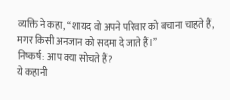व्यक्ति ने कहा, “शायद वो अपने परिवार को बचाना चाहते हैं, मगर किसी अनजान को सदमा दे जाते हैं।”
निष्कर्ष: आप क्या सोचते हैं?
ये कहानी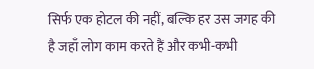सिर्फ एक होटल की नहीं, बल्कि हर उस जगह की है जहाँ लोग काम करते हैं और कभी-कभी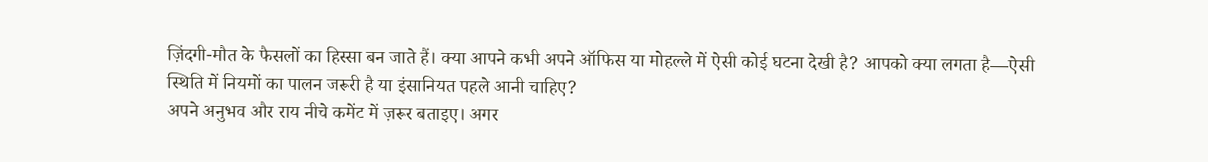ज़िंदगी-मौत के फैसलों का हिस्सा बन जाते हैं। क्या आपने कभी अपने ऑफिस या मोहल्ले में ऐसी कोई घटना देखी है? आपको क्या लगता है—ऐसी स्थिति में नियमों का पालन जरूरी है या इंसानियत पहले आनी चाहिए?
अपने अनुभव और राय नीचे कमेंट में ज़रूर बताइए। अगर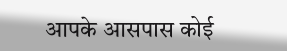आपके आसपास कोई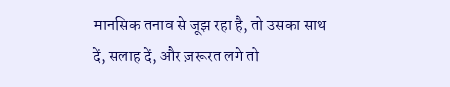मानसिक तनाव से जूझ रहा है, तो उसका साथ दें, सलाह दें, और ज़रूरत लगे तो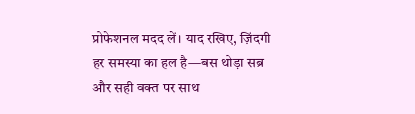प्रोफेशनल मदद लें। याद रखिए, ज़िंदगी हर समस्या का हल है—बस थोड़ा सब्र और सही वक्त पर साथ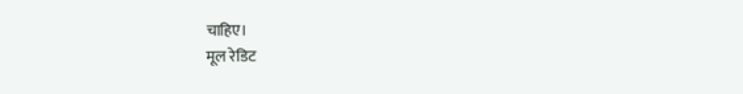चाहिए।
मूल रेडिट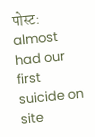पोस्ट: almost had our first suicide on site